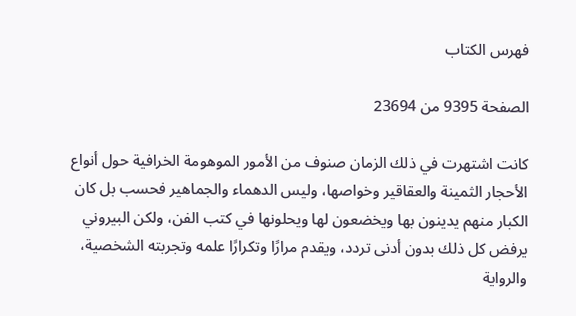فهرس الكتاب

الصفحة 9395 من 23694

كانت اشتهرت في ذلك الزمان صنوف من الأمور الموهومة الخرافية حول أنواع الأحجار الثمينة والعقاقير وخواصها، وليس الدهماء والجماهير فحسب بل كان الكبار منهم يدينون بها ويخضعون لها ويحلونها في كتب الفن، ولكن البيروني يرفض كل ذلك بدون أدنى تردد، ويقدم مرارًا وتكرارًا علمه وتجربته الشخصية، والرواية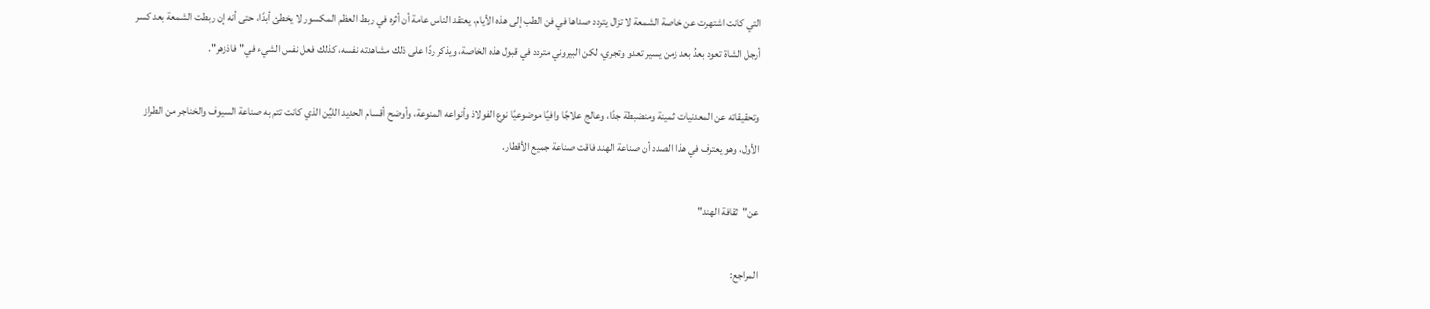التي كانت اشتهرت عن خاصة الشمعة لا تزال يتردد صداها في فن الطب إلى هذه الأيام، يعتقد الناس عامة أن أثره في ربط العظم المكسور لا يخطئ أبدًا، حتى أنه إن ربطت الشمعة بعد كسر أرجل الشاة تعود بعدُ بعد زمن يسير تعدو وتجري، لكن البيروني متردد في قبول هذه الخاصة، ويذكر ردًا على ذلك مشاهدته نفسه، كذلك فعل نفس الشيء في"فاذزهر".

وتحقيقاته عن المعدنيات ثمينة ومنضبطة جدًا، وعالج علاجًا وافيًا موضوعيًا نوع الفولاذ وأنواعه المنوعة، وأوضح أقسام الحديد الليِّن الذي كانت تتم به صناعة السيوف والخناجر من الطراز الأول، وهو يعترف في هذا الصدد أن صناعة الهند فاقت صناعة جميع الأقطار.

عن"ثقافة الهند"

المراجع: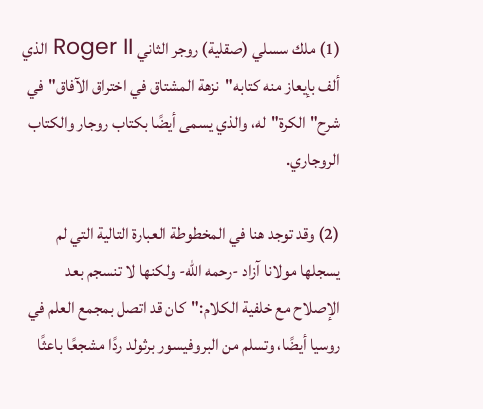(1) ملك سسلي (صقلية) روجر الثاني Roger II الذي ألف بإيعاز منه كتابه"نزهة المشتاق في اختراق الآفاق"في شرح"الكرة"له، والذي يسمى أيضًا بكتاب روجار والكتاب الروجاري.

(2) وقد توجد هنا في المخطوطة العبارة التالية التي لم يسجلها مولانا آزاد -رحمه الله- ولكنها لا تنسجم بعد الإصلاح مع خلفية الكلام:"كان قد اتصل بمجمع العلم في روسيا أيضًا، وتسلم من البروفيسور برثولد ردًا مشجعًا باعثًا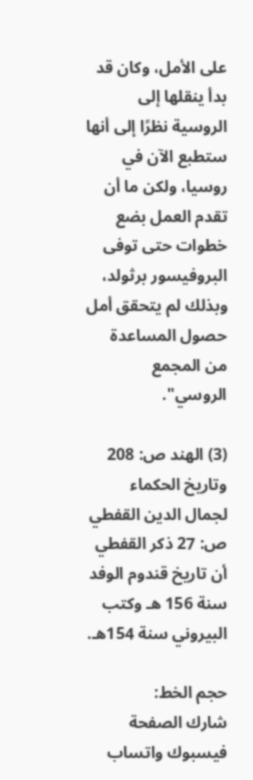على الأمل، وكان قد بدأ ينقلها إلى الروسية نظرًا إلى أنها ستطبع الآن في روسيا، ولكن ما أن تقدم العمل بضع خطوات حتى توفى البروفيسور برثولد، وبذلك لم يتحقق أمل حصول المساعدة من المجمع الروسي".

(3) الهند ص: 208 وتاريخ الحكماء لجمال الدين القفطي ص: 27 ذكر القفطي أن تاريخ قندوم الوفد سنة 156 هـ وكتب البيروني سنة 154هـ.

حجم الخط:
شارك الصفحة
فيسبوك واتساب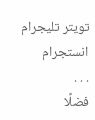تويتر تليجرام انستجرام
. . .
فضلًا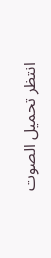انتظر تحميل الصوت